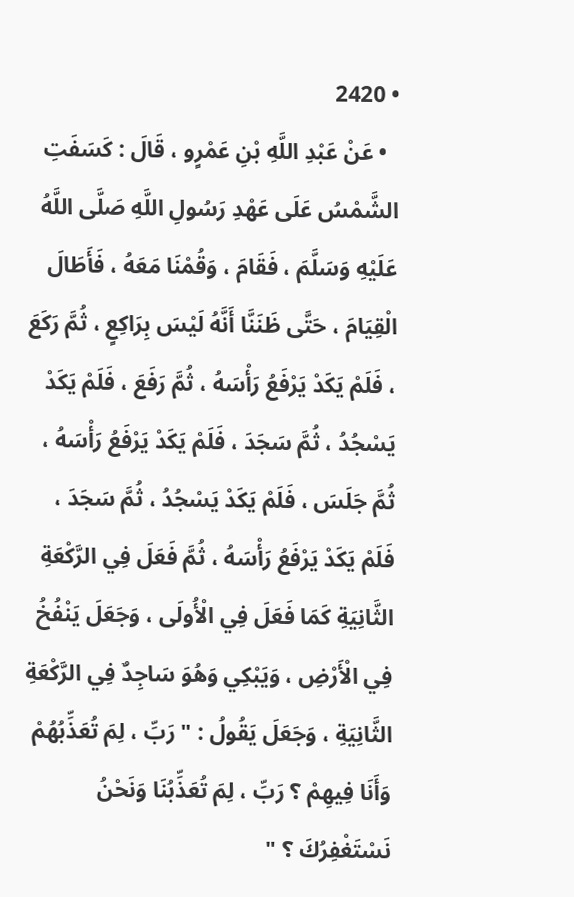• 2420
  • عَنْ عَبْدِ اللَّهِ بْنِ عَمْرٍو ، قَالَ : كَسَفَتِ الشَّمْسُ عَلَى عَهْدِ رَسُولِ اللَّهِ صَلَّى اللَّهُ عَلَيْهِ وَسَلَّمَ ، فَقَامَ ، وَقُمْنَا مَعَهُ ، فَأَطَالَ الْقِيَامَ ، حَتَّى ظَنَنَّا أَنَّهُ لَيْسَ بِرَاكِعٍ ، ثُمَّ رَكَعَ ، فَلَمْ يَكَدْ يَرْفَعُ رَأْسَهُ ، ثُمَّ رَفَعَ ، فَلَمْ يَكَدْ يَسْجُدُ ، ثُمَّ سَجَدَ ، فَلَمْ يَكَدْ يَرْفَعُ رَأْسَهُ ، ثُمَّ جَلَسَ ، فَلَمْ يَكَدْ يَسْجُدُ ، ثُمَّ سَجَدَ ، فَلَمْ يَكَدْ يَرْفَعُ رَأْسَهُ ، ثُمَّ فَعَلَ فِي الرَّكْعَةِ الثَّانِيَةِ كَمَا فَعَلَ فِي الْأُولَى ، وَجَعَلَ يَنْفُخُ فِي الْأَرْضِ ، وَيَبْكِي وَهُوَ سَاجِدٌ فِي الرَّكْعَةِ الثَّانِيَةِ ، وَجَعَلَ يَقُولُ : " رَبِّ ، لِمَ تُعَذِّبُهُمْ وَأَنَا فِيهِمْ ؟ رَبِّ ، لِمَ تُعَذِّبُنَا وَنَحْنُ نَسْتَغْفِرُكَ ؟ "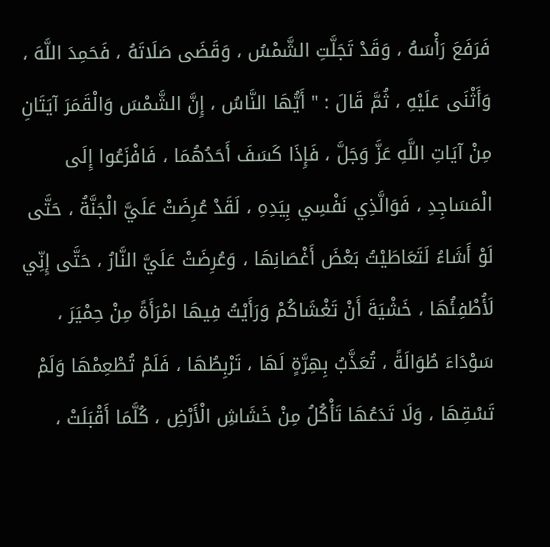فَرَفَعَ رَأْسَهُ ، وَقَدْ تَجَلَّتِ الشَّمْسُ ، وَقَضَى صَلَاتَهُ ، فَحَمِدَ اللَّهَ ، وَأَثْنَى عَلَيْهِ ، ثُمَّ قَالَ : " أَيُّهَا النَّاسُ ، إِنَّ الشَّمْسَ وَالْقَمَرَ آيَتَانِ مِنْ آيَاتِ اللَّهِ عَزَّ وَجَلَّ ، فَإِذَا كَسَفَ أَحَدُهُمَا ، فَافْزَعُوا إِلَى الْمَسَاجِدِ ، فَوَالَّذِي نَفْسِي بِيَدِهِ ، لَقَدْ عُرِضَتْ عَلَيَّ الْجَنَّةُ ، حَتَّى لَوْ أَشَاءُ لَتَعَاطَيْتُ بَعْضَ أَغْصَانِهَا ، وَعُرِضَتْ عَلَيَّ النَّارُ ، حَتَّى إِنِّي لَأُطْفِئُهَا ، خَشْيَةَ أَنْ تَغْشَاكُمْ وَرَأَيْتُ فِيهَا امْرَأَةً مِنْ حِمْيَرَ ، سَوْدَاءَ طُوَالَةً ، تُعَذَّبُ بِهِرَّةٍ لَهَا ، تَرْبِطُهَا ، فَلَمْ تُطْعِمْهَا وَلَمْ تَسْقِهَا ، وَلَا تَدَعُهَا تَأْكُلُ مِنْ خَشَاشِ الْأَرْضِ ، كُلَّمَا أَقْبَلَتْ ،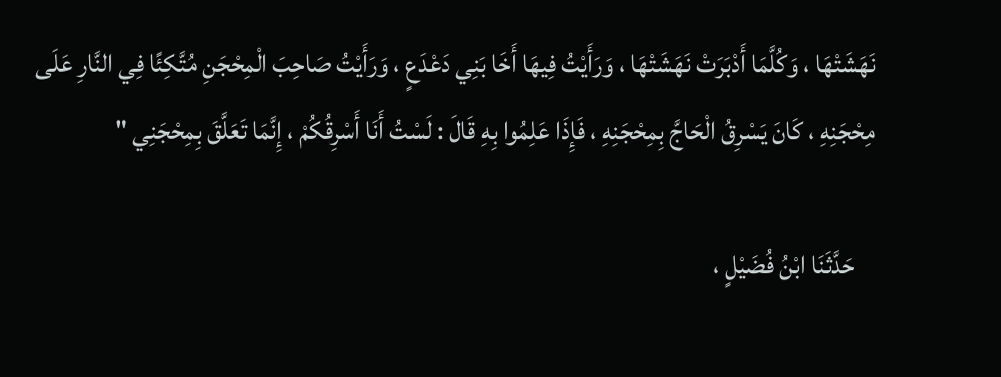نَهَشَتْهَا ، وَكُلَّمَا أَدْبَرَتْ نَهَشَتْهَا ، وَرَأَيْتُ فِيهَا أَخَا بَنِي دَعْدَعٍ ، وَرَأَيْتُ صَاحِبَ الْمِحْجَنِ مُتَّكِئًا فِي النَّارِ عَلَى مِحْجَنِهِ ، كَانَ يَسْرِقُ الْحَاجَّ بِمِحْجَنِهِ ، فَإِذَا عَلِمُوا بِهِ قَالَ : لَسْتُ أَنَا أَسْرِقُكُمْ ، إِنَّمَا تَعَلَّقَ بِمِحْجَنِي "

    حَدَّثَنَا ابْنُ فُضَيْلٍ ،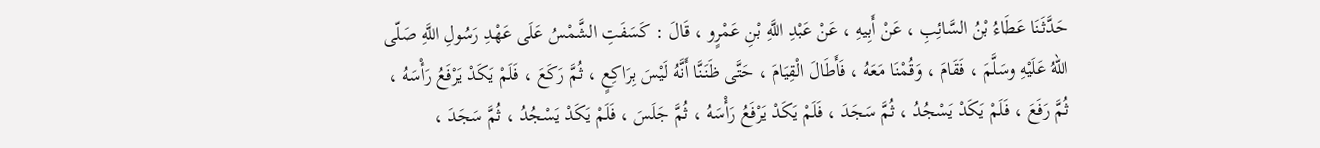حَدَّثَنَا عَطَاءُ بْنُ السَّائِبِ ، عَنْ أَبِيهِ ، عَنْ عَبْدِ اللَّهِ بْنِ عَمْرٍو ، قَالَ : كَسَفَتِ الشَّمْسُ عَلَى عَهْدِ رَسُولِ اللَّهِ صَلّى اللهُ عَلَيْهِ وسَلَّمَ ، فَقَامَ ، وَقُمْنَا مَعَهُ ، فَأَطَالَ الْقِيَامَ ، حَتَّى ظَنَنَّا أَنَّهُ لَيْسَ بِرَاكِعٍ ، ثُمَّ رَكَعَ ، فَلَمْ يَكَدْ يَرْفَعُ رَأْسَهُ ، ثُمَّ رَفَعَ ، فَلَمْ يَكَدْ يَسْجُدُ ، ثُمَّ سَجَدَ ، فَلَمْ يَكَدْ يَرْفَعُ رَأْسَهُ ، ثُمَّ جَلَسَ ، فَلَمْ يَكَدْ يَسْجُدُ ، ثُمَّ سَجَدَ ،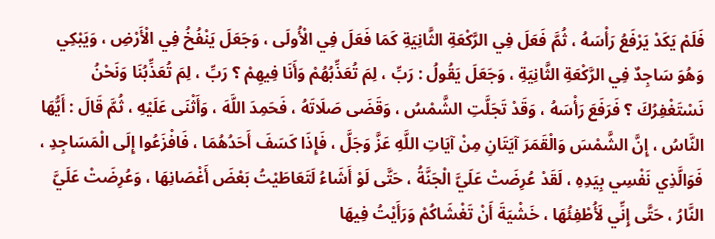فَلَمْ يَكَدْ يَرْفَعُ رَأْسَهُ ، ثُمَّ فَعَلَ فِي الرَّكْعَةِ الثَّانِيَةِ كَمَا فَعَلَ فِي الْأُولَى ، وَجَعَلَ يَنْفُخُ فِي الْأَرْضِ ، وَيَبْكِي وَهُوَ سَاجِدٌ فِي الرَّكْعَةِ الثَّانِيَةِ ، وَجَعَلَ يَقُولُ : رَبِّ ، لِمَ تُعَذِّبُهُمْ وَأَنَا فِيهِمْ ؟ رَبِّ ، لِمَ تُعَذِّبُنَا وَنَحْنُ نَسْتَغْفِرُكَ ؟ فَرَفَعَ رَأْسَهُ ، وَقَدْ تَجَلَّتِ الشَّمْسُ ، وَقَضَى صَلَاتَهُ ، فَحَمِدَ اللَّهَ ، وَأَثْنَى عَلَيْهِ ، ثُمَّ قَالَ : أَيُّهَا النَّاسُ ، إِنَّ الشَّمْسَ وَالْقَمَرَ آيَتَانِ مِنْ آيَاتِ اللَّهِ عَزَّ وَجَلَّ ، فَإِذَا كَسَفَ أَحَدُهُمَا ، فَافْزَعُوا إِلَى الْمَسَاجِدِ ، فَوَالَّذِي نَفْسِي بِيَدِهِ ، لَقَدْ عُرِضَتْ عَلَيَّ الْجَنَّةُ ، حَتَّى لَوْ أَشَاءُ لَتَعَاطَيْتُ بَعْضَ أَغْصَانِهَا ، وَعُرِضَتْ عَلَيَّ النَّارُ ، حَتَّى إِنِّي لَأُطْفِئُهَا ، خَشْيَةَ أَنْ تَغْشَاكُمْ وَرَأَيْتُ فِيهَا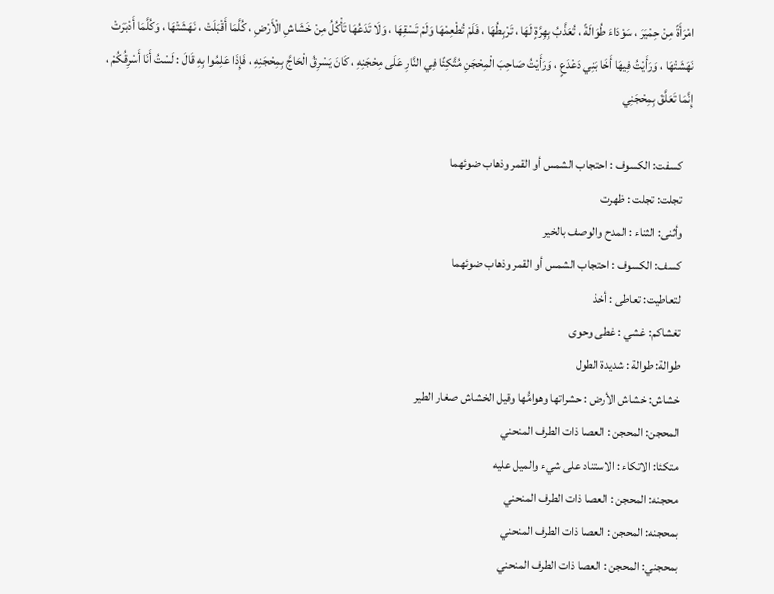امْرَأَةً مِنْ حِمْيَرَ ، سَوْدَاءَ طُوَالَةً ، تُعَذَّبُ بِهِرَّةٍ لَهَا ، تَرْبِطُهَا ، فَلَمْ تُطْعِمْهَا وَلَمْ تَسْقِهَا ، وَلَا تَدَعُهَا تَأْكُلُ مِنْ خَشَاشِ الْأَرْضِ ، كُلَّمَا أَقْبَلَتْ ، نَهَشَتْهَا ، وَكُلَّمَا أَدْبَرَتْ نَهَشَتْهَا ، وَرَأَيْتُ فِيهَا أَخَا بَنِي دَعْدَعٍ ، وَرَأَيْتُ صَاحِبَ الْمِحْجَنِ مُتَّكِئًا فِي النَّارِ عَلَى مِحْجَنِهِ ، كَانَ يَسْرِقُ الْحَاجَّ بِمِحْجَنِهِ ، فَإِذَا عَلِمُوا بِهِ قَالَ : لَسْتُ أَنَا أَسْرِقُكُمْ ، إِنَّمَا تَعَلَّقَ بِمِحْجَنِي

    كسفت: الكسوف : احتجاب الشمس أو القمر وذهاب ضوئهما
    تجلت: تجلت : ظهرت
    وأثنى: الثناء : المدح والوصف بالخير
    كسف: الكسوف : احتجاب الشمس أو القمر وذهاب ضوئهما
    لتعاطيت: تعاطى : أخذ
    تغشاكم: غشي : غطى وحوى
    طوالة: طوالة : شديدة الطول
    خشاش: خشاش الأرض : حشراتها وهوامُّها وقيل الخشاش صغار الطير
    المحجن: المحجن : العصا ذات الطرف المنحني
    متكئا: الاتكاء : الاستناد على شيء والميل عليه
    محجنه: المحجن : العصا ذات الطرف المنحني
    بمحجنه: المحجن : العصا ذات الطرف المنحني
    بمحجني: المحجن : العصا ذات الطرف المنحني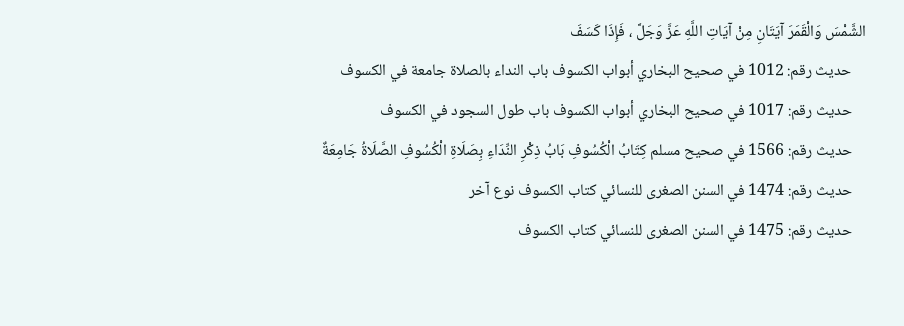الشَّمْسَ وَالْقَمَرَ آيَتَانِ مِنْ آيَاتِ اللَّهِ عَزَّ وَجَلَّ ، فَإِذَا كَسَفَ
    حديث رقم: 1012 في صحيح البخاري أبواب الكسوف باب النداء بالصلاة جامعة في الكسوف
    حديث رقم: 1017 في صحيح البخاري أبواب الكسوف باب طول السجود في الكسوف
    حديث رقم: 1566 في صحيح مسلم كِتَابُ الْكُسُوفِ بَابُ ذِكْرِ النِّدَاءِ بِصَلَاةِ الْكُسُوفِ الصَّلَاةُ جَامِعَةٌ
    حديث رقم: 1474 في السنن الصغرى للنسائي كتاب الكسوف نوع آخر
    حديث رقم: 1475 في السنن الصغرى للنسائي كتاب الكسوف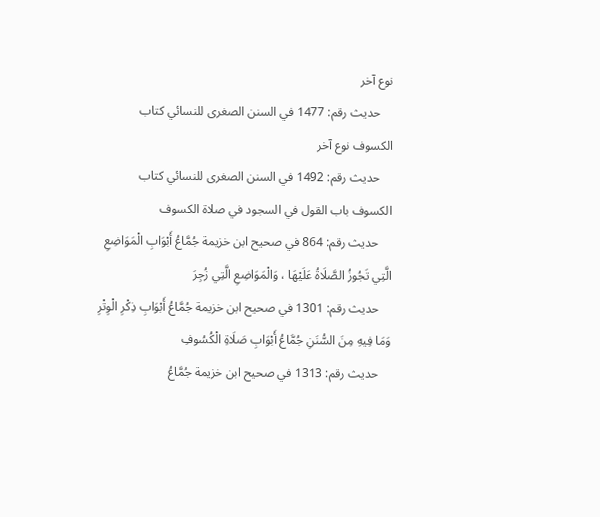نوع آخر
    حديث رقم: 1477 في السنن الصغرى للنسائي كتاب الكسوف نوع آخر
    حديث رقم: 1492 في السنن الصغرى للنسائي كتاب الكسوف باب القول في السجود في صلاة الكسوف
    حديث رقم: 864 في صحيح ابن خزيمة جُمَّاعُ أَبْوَابِ الْمَوَاضِعِ الَّتِي تَجُوزُ الصَّلَاةُ عَلَيْهَا ، وَالْمَوَاضِعِ الَّتِي زُجِرَ
    حديث رقم: 1301 في صحيح ابن خزيمة جُمَّاعُ أَبْوَابِ ذِكْرِ الْوِتْرِ وَمَا فِيهِ مِنَ السُّنَنِ جُمَّاعُ أَبْوَابِ صَلَاةِ الْكُسُوفِ
    حديث رقم: 1313 في صحيح ابن خزيمة جُمَّاعُ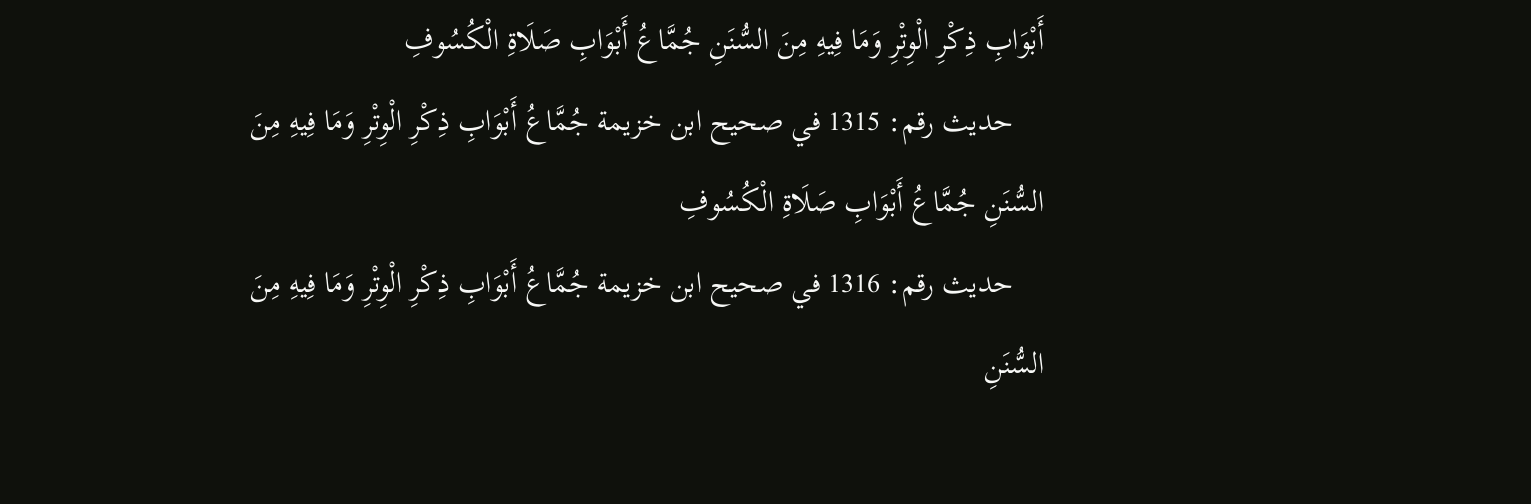أَبْوَابِ ذِكْرِ الْوِتْرِ وَمَا فِيهِ مِنَ السُّنَنِ جُمَّاعُ أَبْوَابِ صَلَاةِ الْكُسُوفِ
    حديث رقم: 1315 في صحيح ابن خزيمة جُمَّاعُ أَبْوَابِ ذِكْرِ الْوِتْرِ وَمَا فِيهِ مِنَ السُّنَنِ جُمَّاعُ أَبْوَابِ صَلَاةِ الْكُسُوفِ
    حديث رقم: 1316 في صحيح ابن خزيمة جُمَّاعُ أَبْوَابِ ذِكْرِ الْوِتْرِ وَمَا فِيهِ مِنَ السُّنَنِ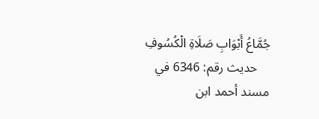جُمَّاعُ أَبْوَابِ صَلَاةِ الْكُسُوفِ
    حديث رقم: 6346 في مسند أحمد ابن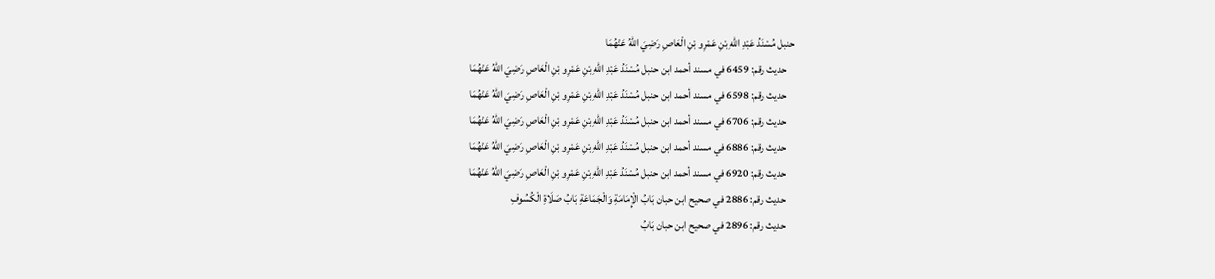حنبل مُسْنَدُ عَبْدِ اللهِ بْنِ عَمْرِو بْنِ الْعَاصِ رَضِيَ اللهُ عَنْهُمَا
    حديث رقم: 6459 في مسند أحمد ابن حنبل مُسْنَدُ عَبْدِ اللهِ بْنِ عَمْرِو بْنِ الْعَاصِ رَضِيَ اللهُ عَنْهُمَا
    حديث رقم: 6598 في مسند أحمد ابن حنبل مُسْنَدُ عَبْدِ اللهِ بْنِ عَمْرِو بْنِ الْعَاصِ رَضِيَ اللهُ عَنْهُمَا
    حديث رقم: 6706 في مسند أحمد ابن حنبل مُسْنَدُ عَبْدِ اللهِ بْنِ عَمْرِو بْنِ الْعَاصِ رَضِيَ اللهُ عَنْهُمَا
    حديث رقم: 6886 في مسند أحمد ابن حنبل مُسْنَدُ عَبْدِ اللهِ بْنِ عَمْرِو بْنِ الْعَاصِ رَضِيَ اللهُ عَنْهُمَا
    حديث رقم: 6920 في مسند أحمد ابن حنبل مُسْنَدُ عَبْدِ اللهِ بْنِ عَمْرِو بْنِ الْعَاصِ رَضِيَ اللهُ عَنْهُمَا
    حديث رقم: 2886 في صحيح ابن حبان بَابُ الْإِمَامَةِ وَالْجَمَاعَةِ بَابُ صَلَاةِ الْكُسُوفِ
    حديث رقم: 2896 في صحيح ابن حبان بَابُ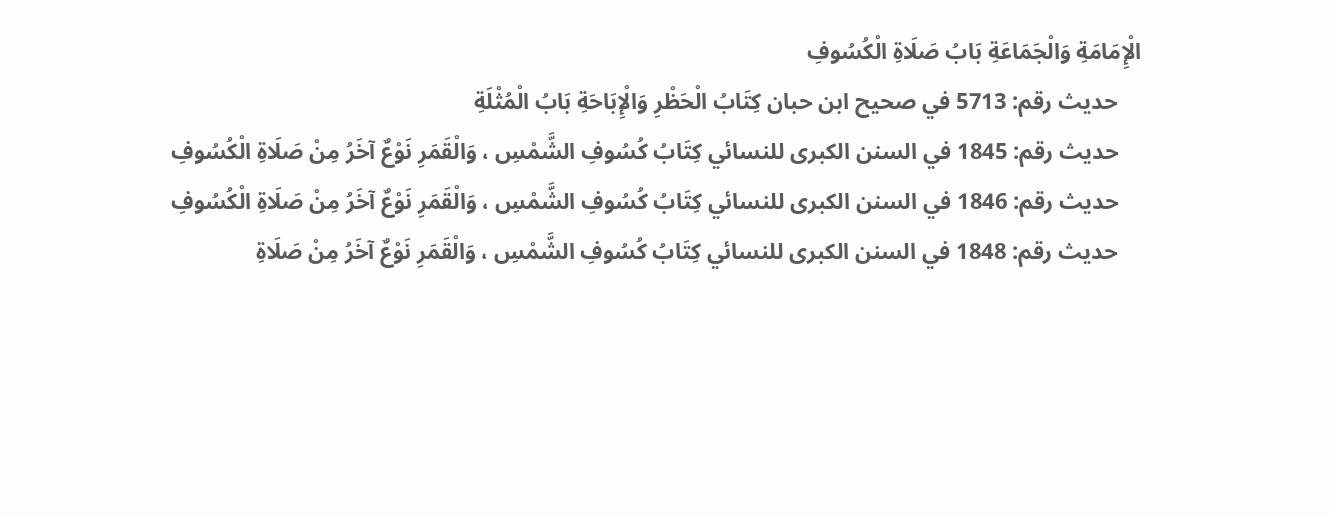الْإِمَامَةِ وَالْجَمَاعَةِ بَابُ صَلَاةِ الْكُسُوفِ
    حديث رقم: 5713 في صحيح ابن حبان كِتَابُ الْحَظْرِ وَالْإِبَاحَةِ بَابُ الْمُثْلَةِ
    حديث رقم: 1845 في السنن الكبرى للنسائي كِتَابُ كُسُوفِ الشَّمْسِ ، وَالْقَمَرِ نَوْعٌ آخَرُ مِنْ صَلَاةِ الْكُسُوفِ
    حديث رقم: 1846 في السنن الكبرى للنسائي كِتَابُ كُسُوفِ الشَّمْسِ ، وَالْقَمَرِ نَوْعٌ آخَرُ مِنْ صَلَاةِ الْكُسُوفِ
    حديث رقم: 1848 في السنن الكبرى للنسائي كِتَابُ كُسُوفِ الشَّمْسِ ، وَالْقَمَرِ نَوْعٌ آخَرُ مِنْ صَلَاةِ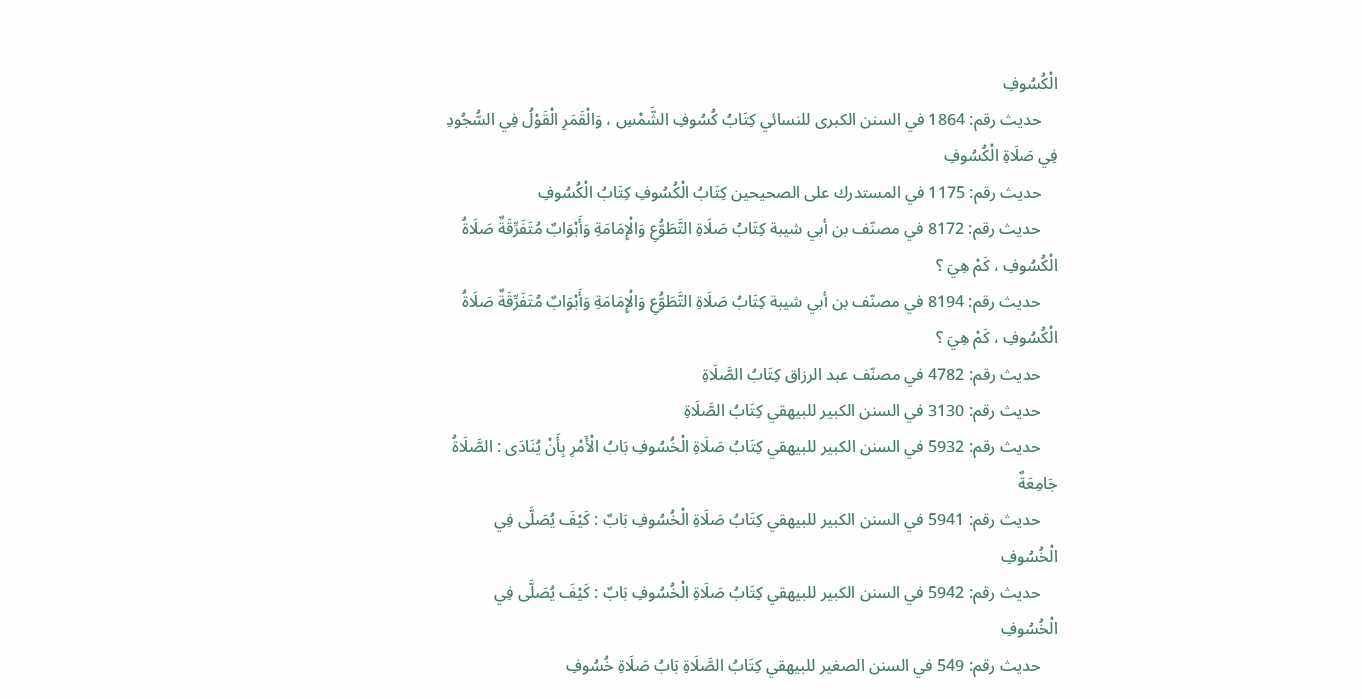الْكُسُوفِ
    حديث رقم: 1864 في السنن الكبرى للنسائي كِتَابُ كُسُوفِ الشَّمْسِ ، وَالْقَمَرِ الْقَوْلُ فِي السُّجُودِ فِي صَلَاةِ الْكُسُوفِ
    حديث رقم: 1175 في المستدرك على الصحيحين كِتَابُ الْكُسُوفِ كِتَابُ الْكُسُوفِ
    حديث رقم: 8172 في مصنّف بن أبي شيبة كِتَابُ صَلَاةِ التَّطَوُّعِ وَالْإِمَامَةِ وَأَبْوَابٌ مُتَفَرِّقَةٌ صَلَاةُ الْكُسُوفِ ، كَمْ هِيَ ؟
    حديث رقم: 8194 في مصنّف بن أبي شيبة كِتَابُ صَلَاةِ التَّطَوُّعِ وَالْإِمَامَةِ وَأَبْوَابٌ مُتَفَرِّقَةٌ صَلَاةُ الْكُسُوفِ ، كَمْ هِيَ ؟
    حديث رقم: 4782 في مصنّف عبد الرزاق كِتَابُ الصَّلَاةِ
    حديث رقم: 3130 في السنن الكبير للبيهقي كِتَابُ الصَّلَاةِ
    حديث رقم: 5932 في السنن الكبير للبيهقي كِتَابُ صَلَاةِ الْخُسُوفِ بَابُ الْأَمْرِ بِأَنْ يُنَادَى : الصَّلَاةُ جَامِعَةٌ
    حديث رقم: 5941 في السنن الكبير للبيهقي كِتَابُ صَلَاةِ الْخُسُوفِ بَابٌ : كَيْفَ يُصَلَّى فِي الْخُسُوفِ
    حديث رقم: 5942 في السنن الكبير للبيهقي كِتَابُ صَلَاةِ الْخُسُوفِ بَابٌ : كَيْفَ يُصَلَّى فِي الْخُسُوفِ
    حديث رقم: 549 في السنن الصغير للبيهقي كِتَابُ الصَّلَاةِ بَابُ صَلَاةِ خُسُوفِ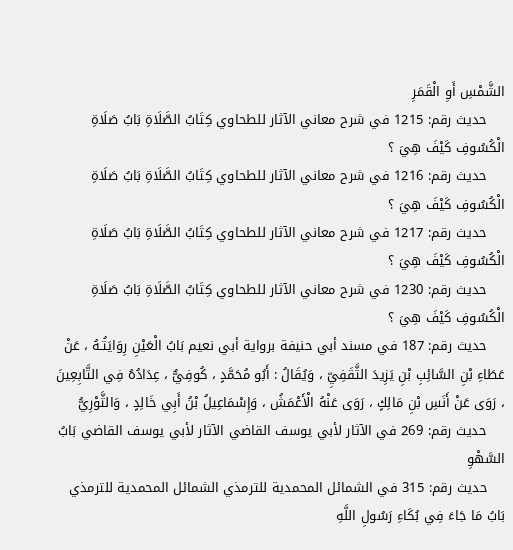الشَّمْسِ أَوِ الْقَمَرِ
    حديث رقم: 1215 في شرح معاني الآثار للطحاوي كِتَابُ الصَّلَاةِ بَابُ صَلَاةِ الْكُسُوفِ كَيْفَ هِيَ ؟
    حديث رقم: 1216 في شرح معاني الآثار للطحاوي كِتَابُ الصَّلَاةِ بَابُ صَلَاةِ الْكُسُوفِ كَيْفَ هِيَ ؟
    حديث رقم: 1217 في شرح معاني الآثار للطحاوي كِتَابُ الصَّلَاةِ بَابُ صَلَاةِ الْكُسُوفِ كَيْفَ هِيَ ؟
    حديث رقم: 1230 في شرح معاني الآثار للطحاوي كِتَابُ الصَّلَاةِ بَابُ صَلَاةِ الْكُسُوفِ كَيْفَ هِيَ ؟
    حديث رقم: 187 في مسند أبي حنيفة برواية أبي نعيم بَابُ الْعَيْنِ رِوَايَتُـهُ ، عَنْ عَطَاءِ بْنِ السَّائِبِ بْنِ يَزِيدَ الثَّقَفِيِّ ، وَيُقَالُ : أَبُو مُحَمَّدٍ ، كُوفِيٌّ ، عِدَادُهُ فِي التَّابِعِينَ ، رَوَى عَنْ أَنَسِ بْنِ مَالِكٍ ، رَوَى عَنْهُ الْأَعْمَشُ ، وَإِسْمَاعِيلُ بْنُ أَبِي خَالِدٍ ، وَالثَّوْرِيُّ
    حديث رقم: 269 في الآثار لأبي يوسف القاضي الآثار لأبي يوسف القاضي بَابُ السَّهْوِ
    حديث رقم: 315 في الشمائل المحمدية للترمذي الشمائل المحمدية للترمذي بَابُ مَا جَاءَ فِي بُكَاءِ رَسُولِ اللَّهِ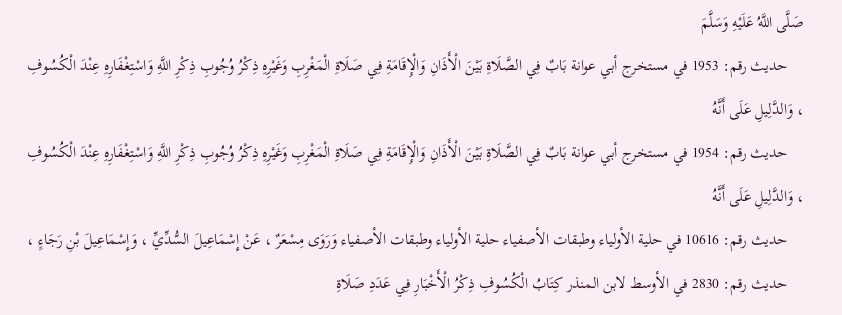صَلَّى اللَّهُ عَلَيْهِ وَسَلَّمَ
    حديث رقم: 1953 في مستخرج أبي عوانة بَابٌ فِي الصَّلَاةِ بَيْنَ الْأَذَانِ وَالْإِقَامَةِ فِي صَلَاةِ الْمَغْرِبِ وَغَيْرِهِ ذِكْرُ وُجُوبِ ذِكْرِ اللَّهِ وَاسْتِغْفَارِهِ عِنْدَ الْكُسُوفِ ، وَالدَّلِيلِ عَلَى أَنَّهُ
    حديث رقم: 1954 في مستخرج أبي عوانة بَابٌ فِي الصَّلَاةِ بَيْنَ الْأَذَانِ وَالْإِقَامَةِ فِي صَلَاةِ الْمَغْرِبِ وَغَيْرِهِ ذِكْرُ وُجُوبِ ذِكْرِ اللَّهِ وَاسْتِغْفَارِهِ عِنْدَ الْكُسُوفِ ، وَالدَّلِيلِ عَلَى أَنَّهُ
    حديث رقم: 10616 في حلية الأولياء وطبقات الأصفياء حلية الأولياء وطبقات الأصفياء وَرَوَى مِسْعَرٌ ، عَنْ إِسْمَاعِيلَ السُّدِّيِّ ، وَإِسْمَاعِيلَ بْنِ رَجَاءٍ ،
    حديث رقم: 2830 في الأوسط لابن المنذر كِتَابُ الْكُسُوفِ ذِكْرُ الْأَخْبَارِ فِي عَدَدِ صَلَاةِ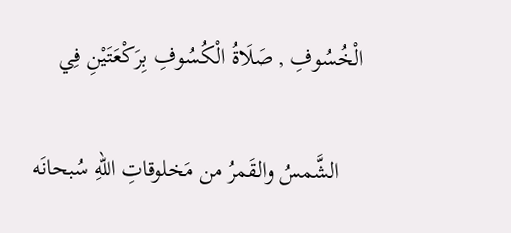الْخُسُوفِ , صَلَاةُ الْكُسُوفِ بِرَكْعَتَيْنِ فِي

    الشَّمسُ والقَمرُ من مَخلوقاتِ اللهِ سُبحانَه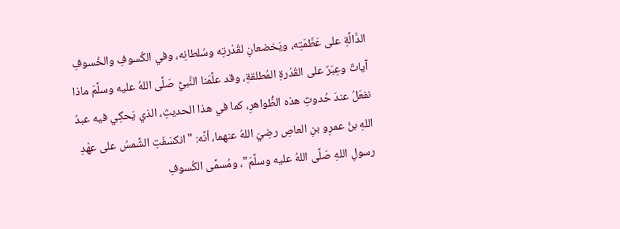الدَّالَّةِ على عَظَمَتِه، ويَخضعانِ لقُدْرتِه وسُلطانِه، وفي الكُسوفِ والخُسوفِ آياتٌ وعِبَرٌ على القُدْرةِ المُطلقةِ، وقد علَّمَنا النَّبيُّ صَلَّى اللهُ عليه وسلَّمَ ماذا نفعَلُ عندَ حُدوثِ هذه الظُّواهرِ، كما في هذا الحديثِ، الذي يَحكِي فيه عبدُ اللهِ بنُ عمرِو بنِ العاصِ رضِيَ اللهُ عنهما، أنَّه: "انكسَفَتِ الشَّمسُ على عهْدِ رسولِ اللهِ صَلَّى اللهُ عليه وسلَّمَ"، ومُسمَّى الكُسوفِ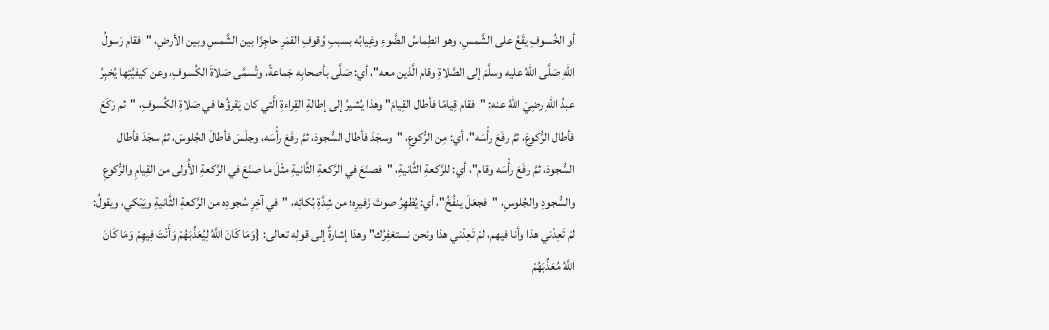أو الخُسوفِ يقَعُ على الشَّمسِ، وهو انطِماسُ الضَّوءِ وغِيابُه بسببِ وُقوفِ القمَرِ حاجِزًا بين الشَّمسِ وبين الأرضِ، "فقام رَسولُ اللهِ صَلَّى اللهُ عليه وسلَّمَ إلى الصَّلاةِ وقام الَّذين معه"، أي: صَلَّى بأصحابِه جَماعةً، وتُسمَّى صَلاةَ الكُسوفِ، وعن كيفيَّتِها يُخبِرُ عبدُ اللهِ رضِيَ اللهُ عنه: "فقام قِيامًا فأطال القِيامَ" وهذا يُشيرُ إلى إطالةِ القِراءةِ الَّتي كان يَقرؤُها في صَلاةِ الكُسوفِ، "ثم رَكَعَ فأطال الرُّكوعَ، ثمَّ رفَعَ رأْسَه"، أي: مِن الرُّكوعِ، "وسجَدَ فأطال السُّجودَ، ثمَّ رفَعَ رأْسَه، وجلَسَ فأطالَ الجُلوسَ، ثمَّ سجَدَ فأطال السُّجودَ، ثمَّ رفَعَ رأْسَه وقام"، أي: للرَّكعةِ الثَّانيةِ، "فصنَعَ في الرَّكعةِ الثَّانيةِ مثْلَ ما صنَعَ في الرَّكعةِ الأُولى من القِيامِ والرُّكوعِ والسُّجودِ والجُلوسِ، "فجعَلَ ينفُخُ"، أي: يُظهِرُ صوتَ زَفيرِه؛ من شِدَّةِ بُكائِه، "في آخِرِ سُجودِه من الرَّكعةِ الثَّانيةِ ويَبْكي، ويقولُ: لمْ تَعِدْني هذا وأنا فيهم، لمْ تَعِدْني هذا ونحن نستغفِرُك" وهذا إشارةٌ إلى قولِه تعالى: {وَمَا كَانَ اللَّهُ لِيُعَذِّبَهُمْ وَأَنْتَ فِيهِمْ وَمَا كَانَ اللَّهُ مُعَذِّبَهُمْ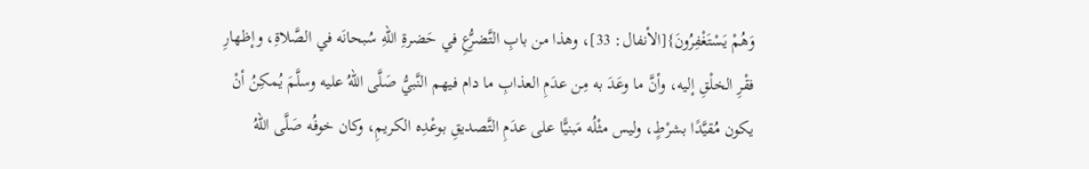وَهُمْ يَسْتَغْفِرُونَ}[الأنفال: 33]، وهذا من بابِ التَّضرُّعِ في حَضرةِ اللهِ سُبحانَه في الصَّلاةِ، وإظهارِ فقْرِ الخلْقِ إليه، وأنَّ ما وعَدَ به مِن عدَمِ العذابِ ما دام فيهم النَّبيُّ صَلَّى اللهُ عليه وسلَّمَ يُمكِنُ أنْ يكون مُقيَّدًا بشرْطٍ، وليس مثْلُه مَبنيًّا على عدَمِ التَّصديقِ بوعْدِه الكريمِ، وكان خوفُه صَلَّى اللهُ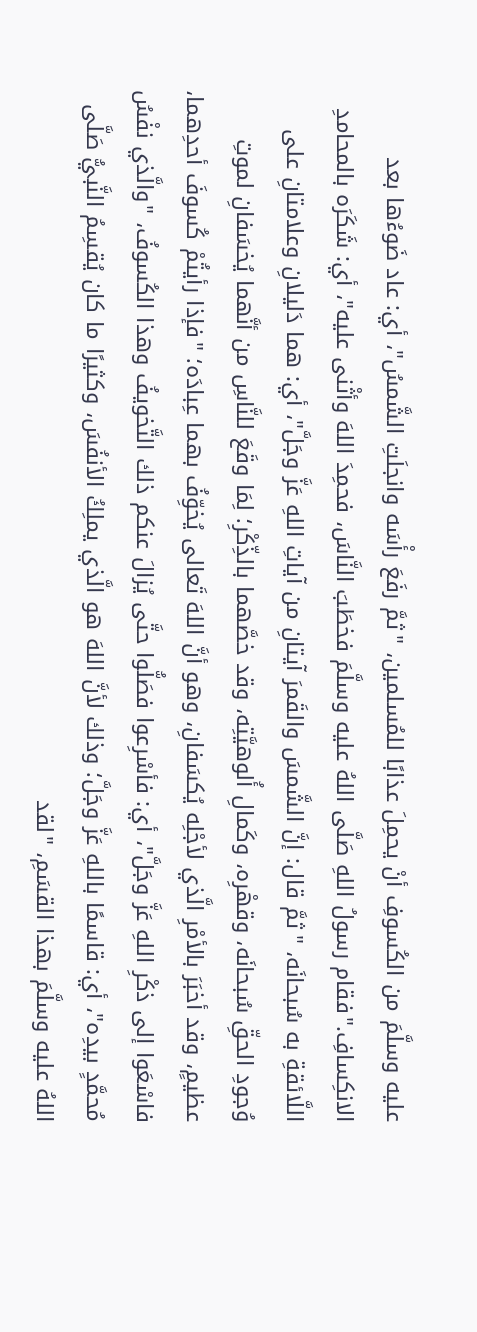عليه وسلَّمَ من الكُسوفِ أنْ يحمِلَ عذابًا للمُسلمين، "ثمَّ رفَعَ رأْسَه وانجلَتِ الشَّمسُ"، أي: عاد ضَوءُها بعد الانكِسافِ."فقام رسولُ اللهِ صَلَّى اللهُ عليه وسلَّمَ فخطَبَ النَّاسَ، فحمِدَ اللهَ وأثْنى عليه"، أي: شَكَرَه بالمحامدِ اللَّائقةِ به سُبحانَه، "ثمَّ قال: إنَّ الشَّمسَ والقَمرَ آيتانِ من آياتِ اللهِ عَزَّ وجَلَّ"، أي: هما دَليلانِ وعلامتانِ على وُجودِ الحقِّ سُبحانَه، وقهْرِه، وكَمالِ أُلوهيَّتِه، وقد خصَّهما بالذِّكْرِ؛ لِمَا وقَعَ للنَّاسِ من أنَّهما يُخسَفانِ لموتِ عظيمٍ، وقد أخبَرَ بالأمْرِ الَّذي لأجْلِه يُكسَفانِ، وهو أنَّ اللهَ تَعالى يُخوِّفُ بهما عِبادَه؛ "فإذا رأيتُمْ كُسوفَ أحدِهما، فاسْعَوا إلى ذكْرِ اللهِ عَزَّ وجَلَّ"، أي: فأسْرِعوا فصَلُّوا حتَّى يُزالَ عنكم ذلك التَّخويفُ وهذا الكُسوفُ، "والَّذي نفْسُ مُحمَّدٍ بيدِه"، أي: قاسمًا باللهِ عَزَّ وجَلَّ؛ وذلك لأنَّ اللهَ هو الَّذي يملِكُ الأنفُسَ، وكثيرًا ما كان يُقسِمُ النَّبيُّ صَلَّى اللهُ عليه وسلَّمَ بهذا القسَمِ، "لقد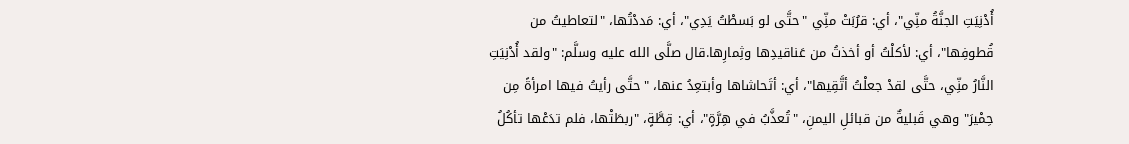أُدْنِيَتِ الجنَّةُ منِّي"، أي: قرُبَتْ منِّي "حتَّى لو بَسطْتُ يَدِي"، أي: مَددْتُها، "لتعاطيتُ من قُطوفِها"، أي: لأكلْتُ أو أخذتُ من عَناقيدِها وثِمارِها.قال صلَّى الله عليه وسلَّم: "ولقد أُدْنِيَتِ النَّارُ منِّي، حتَّى لقدْ جعلْتُ أتَّقِيها"، أي: أتَحاشاها وأبتعِدُ عنها، "حتَّى رأيتُ فيها امرأةً مِن حِمْيرَ" وهي قَبليةٌ من قبائلِ اليمنِ، "تُعذَّبُ في هِرَّةٍ"، أي: قِطَّةٍ، "ربطَتْها، فلم تدَعْها تأكُلُ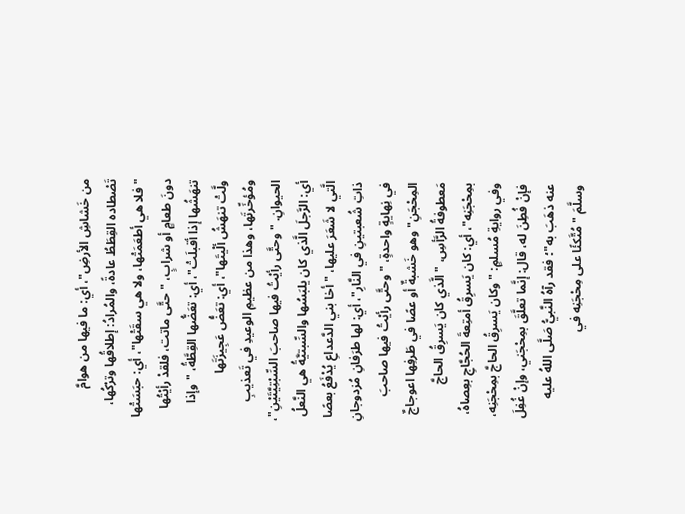من خَشاشِ الأرضِ"، أي: ما فيها من هوامَّ تَصْطاده القِطَطُ عادةً، والمُرادُ: إطلاقُها وترْكُها، "فلا هي أطعَمَتْها، ولا هي سقَتْها"، أي: حبَسَتْها دونَ طعامٍ أو شرابٍ، "حتَّى ماتت، فلقدْ رأيْتُها تنهَشُها إذا أقبلَتْ"، أي: تعَضُّها القِطَّةُ، "وإذا ولَّتْ تنهَشُ ألْيتَها"، أي: تعَضُّ عَجِيزَتَها ومُؤخِّرتَها، وهذا من عظيمِ الوعيدِ في تَعذيبِ الحيوانِ. "وحتَّى رأيْتُ فيها صاحبَ السِّبْتِيَّتَيْنِ"، أي: الرَّجلَ الَّذي كان يلبَسُها والسِّبتيَّةُ هي النَّعلُ الَّتي لا شَعَرَ عليها، "أخا بني الدَّعداعِ يُدْفَعُ بعصًا ذاتِ شُعبتينِ في النَّارِ"، أي: لها طرَفانِ مُزدوجانِ في نِهايةٍ واحدةٍ، "وحتَّى رأيْتُ فيها صاحبَ المِحْجَنِ" وهو خَشبةٌ أو عصًا في طَرفِها اعوجاجٌ مَعطوفةُ الرَّأسِ، "الَّذي كان يَسرِقُ الحاجَّ بمِحْجَنِه"، أي: كان يَسرِقُ أمتِعةَ الحُجَّاجِ بعِصاهُ، وفي روايةِ مُسلمٍ: "وكان يَسرِقُ الحاجَّ بمِحْجَنِه، فإنْ فُطِنَ له، قال: إنَّما تعلَّقَ بمِحْجَني، وإنْ غُفِلَ عنه ذهَبَ به"؛ فقد رآهُ النَّبيُّ صَلَّى اللهُ عليه وسلَّمَ "مُتَّكئًا على مِحْجَنِه في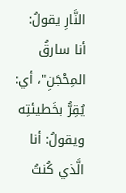النَّارِ يقولُ: أنا سارقُ المِحْجَنِ"، أي: يُقِرُّ بخَطيئتِه ويقولُ: أنا الَّذي كُنتُ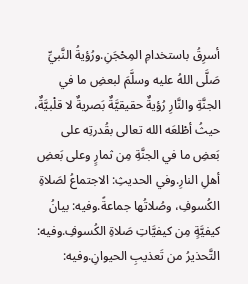أسرِقُ باستخدامِ المِحْجَنِ.ورُؤيةُ النَّبيِّ صَلَّى اللهُ عليه وسلَّمَ لبعضِ ما في الجنَّةِ والنَّارِ رُؤيةٌ حقيقيَّةٌ بَصريةٌ لا قلْبيَّةٌ، حيثُ أطْلعَه الله تعالى بقُدرتِه على بَعضِ ما في الجنَّةِ مِن ثمارٍ وعلى بَعضِ أهلِ النارِ.وفي الحديثِ: الاجتماعُ لصَلاةِ الكُسوفِ، وصُلاتُها جماعةً.وفيه: بيانُ كيفيَّةٍ مِن كيفيَّاتِ صَلاةِ الكُسوفِ.وفيه: التَّحذيرُ من تَعذيبِ الحيوانِ.وفيه: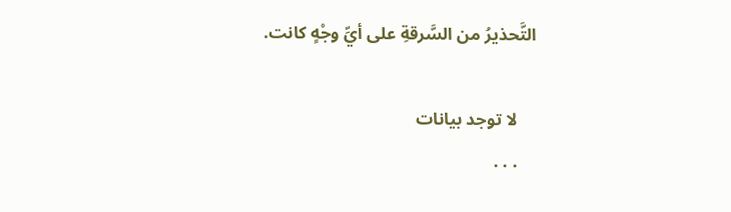التَّحذيرُ من السَّرقةِ على أيِّ وجْهٍ كانت.

    لا توجد بيانات
    . . .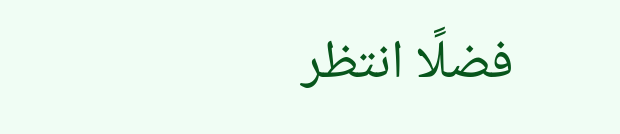فضلًا انتظر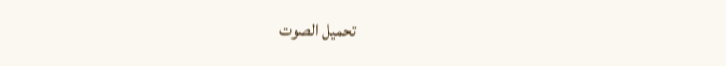تحميل الصوت